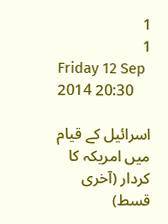1
1
Friday 12 Sep 2014 20:30

اسرائیل کے قیام میں امریکہ کا کردار (آخری قسط)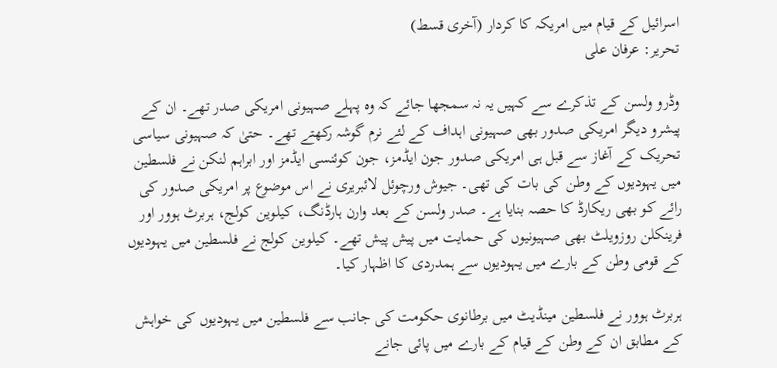اسرائیل کے قیام میں امریکہ کا کردار (آخری قسط)
تحریر: عرفان علی

وڈرو ولسن کے تذکرے سے کہیں یہ نہ سمجھا جائے کہ وہ پہلے صہیونی امریکی صدر تھے۔ ان کے پیشرو دیگر امریکی صدور بھی صہیونی اہداف کے لئے نرم گوشہ رکھتے تھے۔ حتیٰ کہ صہیونی سیاسی تحریک کے آغاز سے قبل ہی امریکی صدور جون ایڈمز، جون کوئنسی ایڈمز اور ابراہم لنکن نے فلسطین میں یہودیوں کے وطن کی بات کی تھی۔ جیوش ورچوئل لائبریری نے اس موضوع پر امریکی صدور کی رائے کو بھی ریکارڈ کا حصہ بنایا ہے۔ صدر ولسن کے بعد وارن ہارڈنگ، کیلوین کولج، ہربرٹ ہوور اور فرینکلن روزویلٹ بھی صہیونیوں کی حمایت میں پیش پیش تھے۔ کیلوین کولج نے فلسطین میں یہودیوں کے قومی وطن کے بارے میں یہودیوں سے ہمدردی کا اظہار کیا۔

ہربرٹ ہوور نے فلسطین مینڈیٹ میں برطانوی حکومت کی جانب سے فلسطین میں یہودیوں کی خواہش کے مطابق ان کے وطن کے قیام کے بارے میں پائی جانے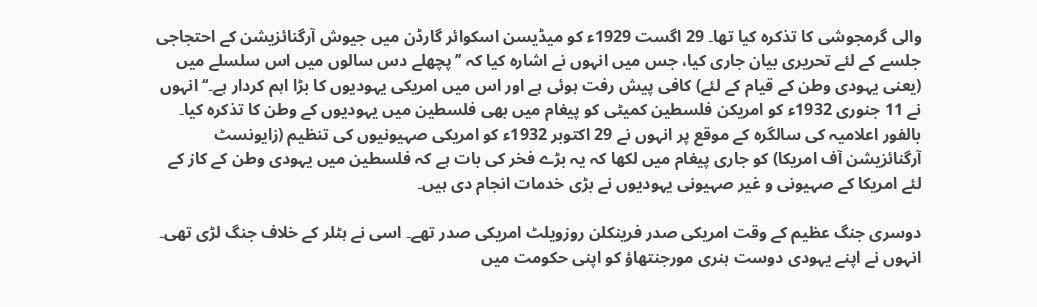والی گرمجوشی کا تذکرہ کیا تھا۔ 29 اگست 1929ء کو میڈیسن اسکوائر گارڈن میں جیوش آرگنائزیشن کے احتجاجی جلسے کے لئے تحریری بیان جاری کیا، جس میں انہوں نے اشارہ کیا کہ ’’پچھلے دس سالوں میں اس سلسلے میں (یعنی یہودی وطن کے قیام کے لئے) کافی پیش رفت ہوئی ہے اور اس میں امریکی یہودیوں کا بڑا اہم کردار ہے۔‘‘ انہوں نے 11 جنوری 1932ء کو امریکن فلسطین کمیٹی کو پیغام میں بھی فلسطین میں یہودیوں کے وطن کا تذکرہ کیا۔ بالفور اعلامیہ کی سالگرہ کے موقع پر انہوں نے 29 اکتوبر 1932ء کو امریکی صہیونیوں کی تنظیم (زایونسٹ آرگنائزیشن آف امریکا) کو جاری پیغام میں لکھا کہ یہ بڑے فخر کی بات ہے کہ فلسطین میں یہودی وطن کے کاز کے لئے امریکا کے صہیونی و غیر صہیونی یہودیوں نے بڑی خدمات انجام دی ہیں۔

دوسری جنگ عظیم کے وقت امریکی صدر فرینکلن روزویلٹ امریکی صدر تھے۔ اسی نے ہٹلر کے خلاف جنگ لڑی تھی۔ انہوں نے اپنے یہودی دوست ہنری مورجنتھاؤ کو اپنی حکومت میں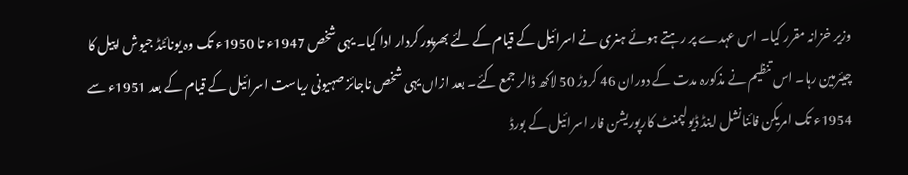وزیر خزانہ مقرر کیا۔ اس عہدے پر رہتے ہوئے ہنری نے اسرائیل کے قیام کے لئے بھرپور کردار ادا کیا۔ یہی شخص 1947ء تا 1950ء تک وہ یونائٹڈ جیوش اپیل کا چیئرمین رہا۔ اس تنظیم نے مذکورہ مدت کے دوران 46 کروڑ 50 لاکھ ڈالر جمع کئے۔ بعد ازاں یہی شخص ناجائز صہیونی ریاست اسرائیل کے قیام کے بعد 1951ء سے 1954ء تک امریکن فائنانشل اینڈ ڈیولپمنٹ کارپوریشن فار اسرائیل کے بورڈ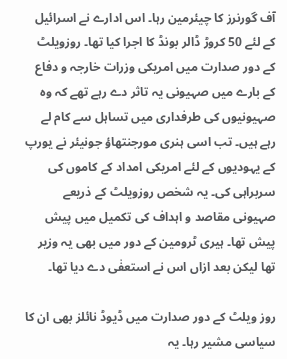آف گورنرز کا چیئرمین رہا۔ اس ادارے نے اسرائیل کے لئے 50 کروڑ ڈالر بونڈ کا اجرا کیا تھا۔ روزویلٹ کے دور صدارت میں امریکی وزرات خارجہ و دفاع کے بارے میں صہیونی یہ تاثر دے رہے تھے کہ وہ صہیونیوں کی طرفداری میں تساہل سے کام لے رہے ہیں۔ تب اسی ہنری مورجنتھاؤ جونیئر نے یورپ کے یہودیوں کے لئے امریکی امداد کے کاموں کی سربراہی کی۔ یہ شخص روزویلٹ کے ذریعے صہیونی مقاصد و اہداف کی تکمیل میں پیش پیش تھا۔ ہیری ٹرومین کے دور میں بھی یہ وزیر تھا لیکن بعد ازاں اس نے استعفٰی دے دیا تھا۔

روز ویلٹ کے دور صدارت میں ڈیوڈ نائلز بھی ان کا سیاسی مشیر رہا۔ یہ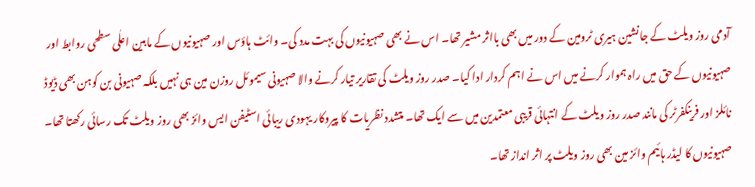آدمی روز ویلٹ کے جانشین ہیری ٹرومین کے دور میں بھی بااثر مشیر تھا۔ اس نے بھی صہیونیوں کی بہت مدد کی۔ وائٹ ہاؤس اور صہیونیوں کے مابین اعلٰی سطحی روابط اور صہیونیوں کے حق میں راہ ہموار کرنے میں اس نے اہم کردار ادا کیا۔ صدر روز ویلٹ کی تقاریر تیار کرنے والا صہیونی سیموئل روزن مین ہی نہیں بلکہ صہیونی بن کوہن بھی ڈیوڈ نائلز اور فرینکفرٹر کی مانند صدر روز ویلٹ کے انتہائی قریبی معتمدین میں سے ایک تھا۔ متشدد نظریات کا پیروکار یہودی ریبائی اسٹیفن ایس وائز بھی روز ویلٹ تک رسائی رکھتا تھا۔ صہیونیوں کا لیڈر ہائیم وائز مین بھی روز ویلٹ پر اثر انداز تھا۔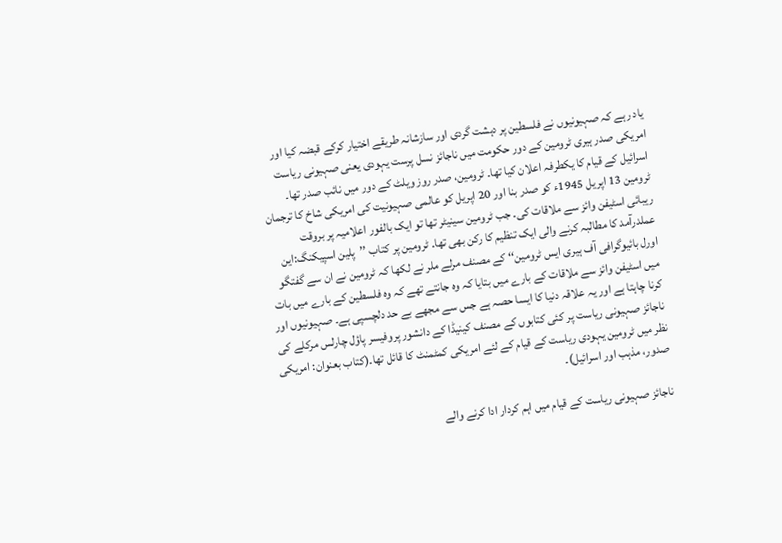یاد رہے کہ صہیونیوں نے فلسطین پر دہشت گردی اور سازشانہ طریقے اختیار کرکے قبضہ کیا اور امریکی صدر ہیری ٹرومین کے دور حکومت میں ناجائز نسل پرست یہودی یعنی صہیونی ریاست اسرائیل کے قیام کا یکطرفہ اعلان کیا تھا۔ ٹرومین، صدر روز ویلٹ کے دور میں نائب صدر تھا۔ ٹرومین 13 اپریل 1945ء کو صدر بنا اور 20 اپریل کو عالمی صہیونیت کی امریکی شاخ کا ترجمان ریبائی اسٹیفن وائز سے ملاقات کی۔ جب ٹرومین سینیٹر تھا تو ایک بالفور اعلامیہ پر بروقت عملدرآمد کا مطالبہ کرنے والی ایک تنظیم کا رکن بھی تھا۔ ٹرومین پر کتاب ’’پلین اسپیکنگ:این اورل بائیوگرافی آف ہیری ایس ٹرومین‘‘ کے مصنف مرلے ملر نے لکھا کہ ٹرومین نے ان سے گفتگو میں اسٹیفن وائز سے ملاقات کے بارے میں بتایا کہ وہ جانتے تھے کہ وہ فلسطین کے بارے میں بات کرنا چاہتا ہے اور یہ علاقہ دنیا کا ایسا حصہ ہے جس سے مجھے بے حد دلچسپی ہے۔ صہیونیوں اور ناجائز صہیونی ریاست پر کئی کتابوں کے مصنف کینیڈا کے دانشور پروفیسر پاؤل چارلس مرکلے کی نظر میں ٹرومین یہودی ریاست کے قیام کے لئے امریکی کمٹمنٹ کا قائل تھا۔(کتاب بعنوان: امریکی صدور، مذہب اور اسرائیل)۔

ناجائز صہیونی ریاست کے قیام میں اہم کردار ادا کرنے والے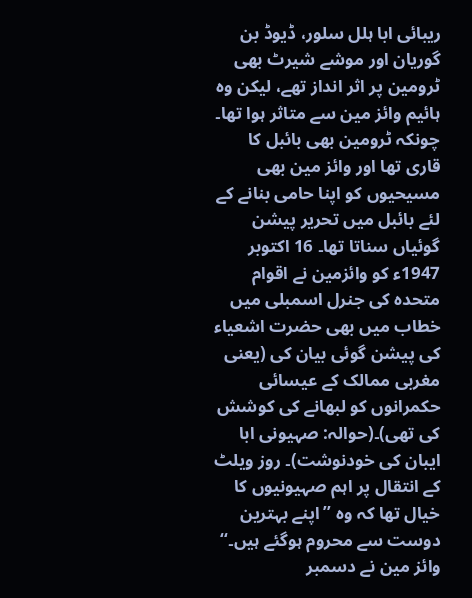ریبائی ابا ہلل سلور، ڈیوڈ بن گوریان اور موشے شیرٹ بھی ٹرومین پر اثر انداز تھے، لیکن وہ ہائیم وائز مین سے متاثر ہوا تھا۔ چونکہ ٹرومین بھی بائبل کا قاری تھا اور وائز مین بھی مسیحیوں کو اپنا حامی بنانے کے لئے بائبل میں تحریر پیشن گوئیاں سناتا تھا۔ 16 اکتوبر 1947ء کو وائزمین نے اقوام متحدہ کی جنرل اسمبلی میں خطاب میں بھی حضرت اشعیاء کی پیشن گوئی بیان کی (یعنی مغربی ممالک کے عیسائی حکمرانوں کو لبھانے کی کوشش کی تھی)۔(حوالہ: صہیونی ابا ایبان کی خودنوشت)۔ روز ویلٹ کے انتقال پر اہم صہیونیوں کا خیال تھا کہ وہ ’’اپنے بہترین دوست سے محروم ہوگئے ہیں۔‘‘ وائز مین نے دسمبر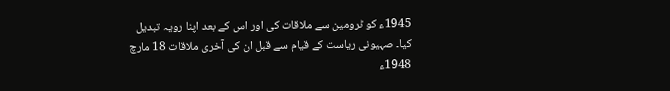1945ء کو ٹرومین سے ملاقات کی اور اس کے بعد اپنا رویہ تبدیل کیا۔ صہیونی ریاست کے قیام سے قبل ان کی آخری ملاقات 18 مارچ 1948ء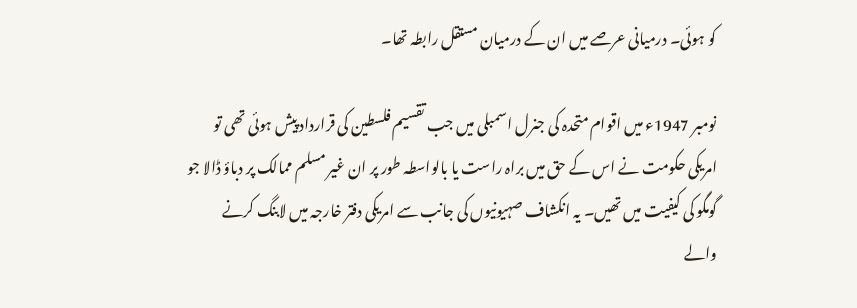کو ہوئی۔ درمیانی عرصے میں ان کے درمیان مستقل رابطہ تھا۔

نومبر 1947ء میں اقوام متحدہ کی جنرل اسمبلی میں جب تقسیم فلسطین کی قرارداد پیش ہوئی تھی تو امریکی حکومت نے اس کے حق میں براہ راست یا بالواسطہ طور پر ان غیر مسلم ممالک پر دباؤ ڈالا جو گومگو کی کیفیت میں تھیں۔ یہ انکشاف صہیونیوں کی جانب سے امریکی دفتر خارجہ میں لابنگ کرنے والے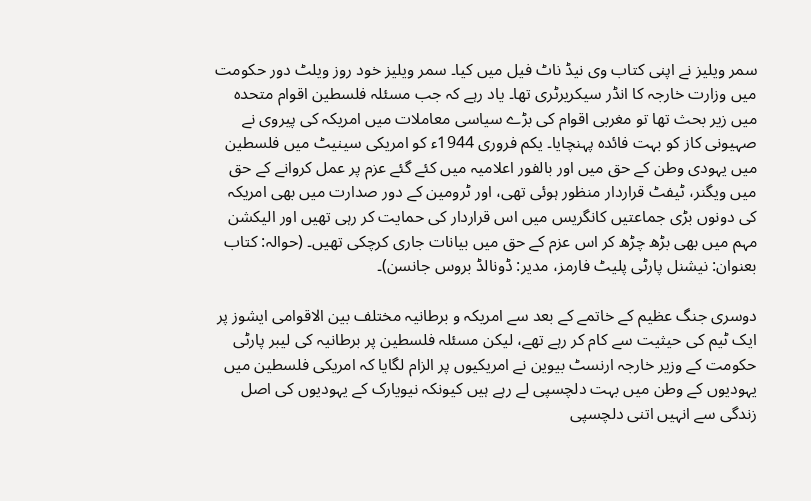سمر ویلیز نے اپنی کتاب وی نیڈ ناٹ فیل میں کیا۔ سمر ویلیز خود روز ویلٹ دور حکومت میں وزارت خارجہ کا انڈر سیکریرٹری تھا۔ یاد رہے کہ جب مسئلہ فلسطین اقوام متحدہ میں زیر بحث تھا تو مغربی اقوام کی بڑے سیاسی معاملات میں امریکہ کی پیروی نے صہیونی کاز کو بہت فائدہ پہنچایا۔ یکم فروری 1944ء کو امریکی سینیٹ میں فلسطین میں یہودی وطن کے حق میں اور بالفور اعلامیہ میں کئے گئے عزم پر عمل کروانے کے حق میں ویگنر، ٹیفٹ قراردار منظور ہوئی تھی، اور ٹرومین کے دور صدارت میں بھی امریکہ کی دونوں بڑی جماعتیں کانگریس میں اس قراردار کی حمایت کر رہی تھیں اور الیکشن مہم میں بھی بڑھ چڑھ کر اس عزم کے حق میں بیانات جاری کرچکی تھیں۔ (حوالہ: کتاب بعنوان: نیشنل پارٹی پلیٹ فارمز، مدیر: ڈونالڈ بروس جانسن)۔

دوسری جنگ عظیم کے خاتمے کے بعد سے امریکہ و برطانیہ مختلف بین الاقوامی ایشوز پر ایک ٹیم کی حیثیت سے کام کر رہے تھے، لیکن مسئلہ فلسطین پر برطانیہ کی لیبر پارٹی حکومت کے وزیر خارجہ ارنسٹ بیوین نے امریکیوں پر الزام لگایا کہ امریکی فلسطین میں یہودیوں کے وطن میں بہت دلچسپی لے رہے ہیں کیونکہ نیویارک کے یہودیوں کی اصل زندگی سے انہیں اتنی دلچسپی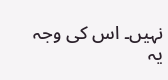نہیں۔ اس کی وجہ یہ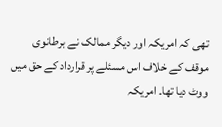تھی کہ امریکہ اور دیگر ممالک نے برطانوی موقف کے خلاف اس مسئلے پر قرارداد کے حق میں ووٹ دیا تھا۔ امریکہ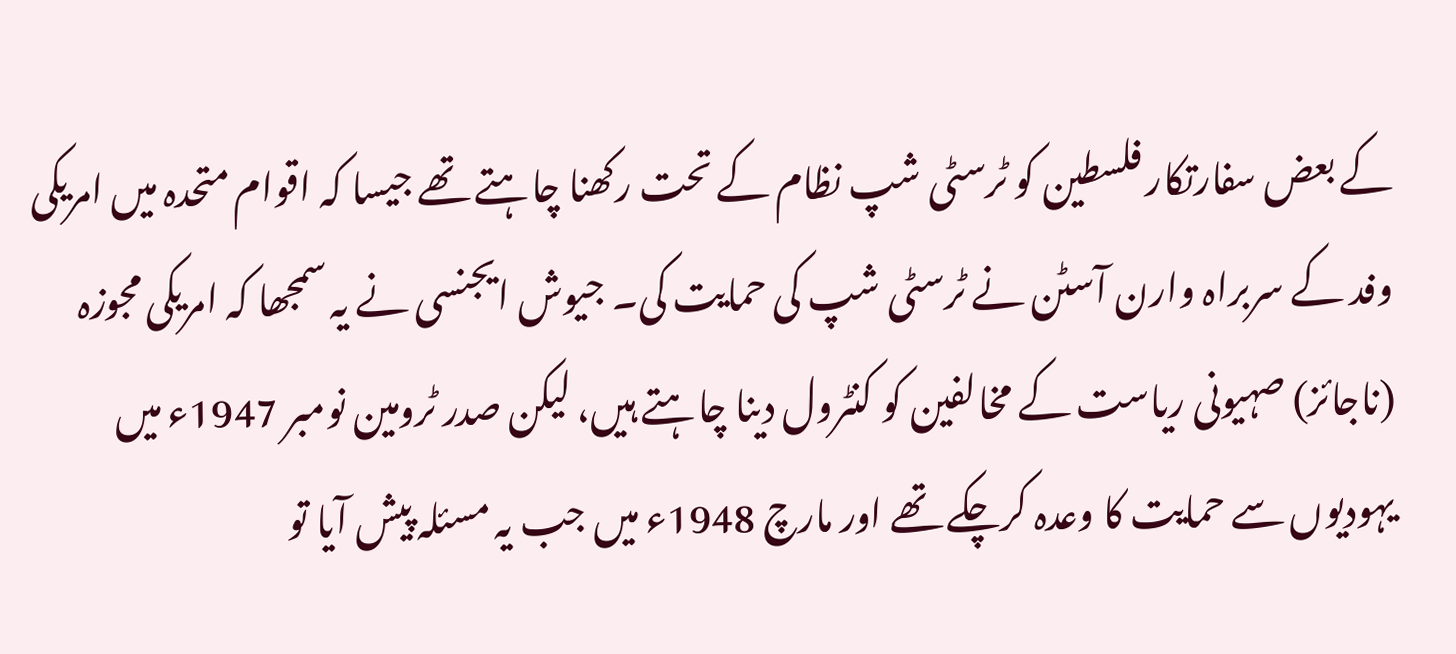کے بعض سفارتکار فلسطین کو ٹرسٹی شپ نظام کے تحت رکھنا چاہتے تھے جیسا کہ اقوام متحدہ میں امریکی وفد کے سربراہ وارن آسٹن نے ٹرسٹی شپ کی حمایت کی۔ جیوش ایجنسی نے یہ سمجھا کہ امریکی مجوزہ (ناجائز) صہیونی ریاست کے مخالفین کو کنٹرول دینا چاہتے ہیں، لیکن صدر ٹرومین نومبر 1947ء میں یہودیوں سے حمایت کا وعدہ کرچکے تھے اور مارچ 1948ء میں جب یہ مسئلہ پیش آیا تو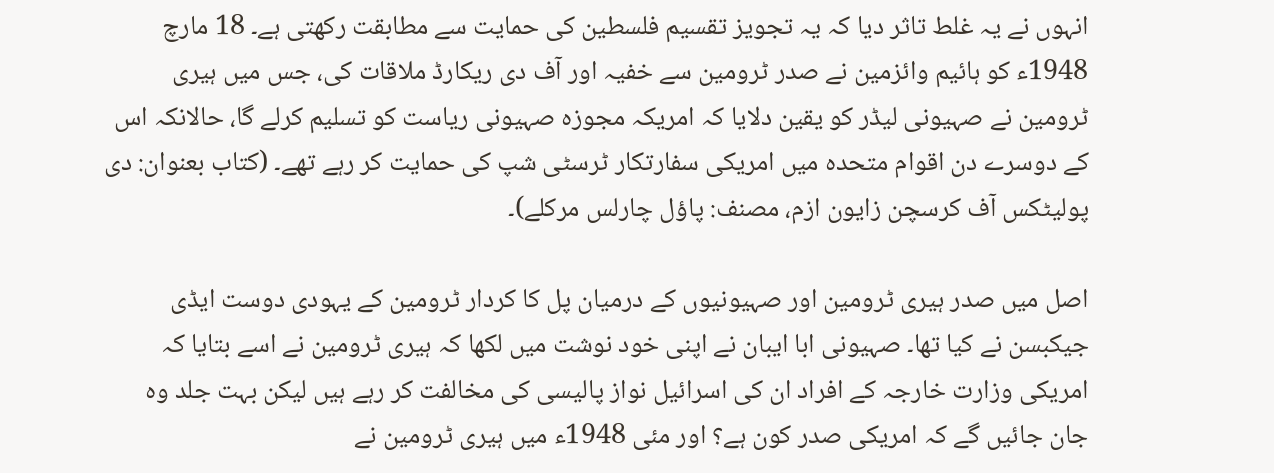انہوں نے یہ غلط تاثر دیا کہ یہ تجویز تقسیم فلسطین کی حمایت سے مطابقت رکھتی ہے۔ 18 مارچ 1948ء کو ہائیم وائزمین نے صدر ٹرومین سے خفیہ اور آف دی ریکارڈ ملاقات کی، جس میں ہیری ٹرومین نے صہیونی لیڈر کو یقین دلایا کہ امریکہ مجوزہ صہیونی ریاست کو تسلیم کرلے گا، حالانکہ اس کے دوسرے دن اقوام متحدہ میں امریکی سفارتکار ٹرسٹی شپ کی حمایت کر رہے تھے۔ (کتاب بعنوان: دی پولیٹکس آف کرسچن زایون ازم، مصنف: پاؤل چارلس مرکلے)۔

اصل میں صدر ہیری ٹرومین اور صہیونیوں کے درمیان پل کا کردار ٹرومین کے یہودی دوست ایڈی جیکبسن نے کیا تھا۔ صہیونی ابا ایبان نے اپنی خود نوشت میں لکھا کہ ہیری ٹرومین نے اسے بتایا کہ امریکی وزارت خارجہ کے افراد ان کی اسرائیل نواز پالیسی کی مخالفت کر رہے ہیں لیکن بہت جلد وہ جان جائیں گے کہ امریکی صدر کون ہے؟ اور مئی 1948ء میں ہیری ٹرومین نے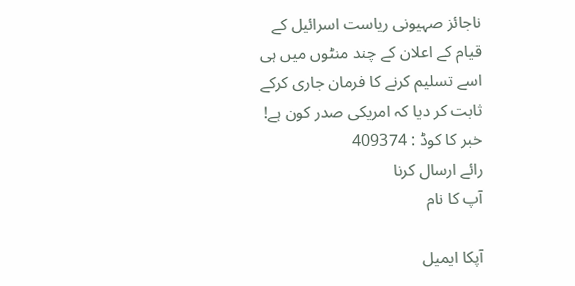ناجائز صہیونی ریاست اسرائیل کے قیام کے اعلان کے چند منٹوں میں ہی اسے تسلیم کرنے کا فرمان جاری کرکے ثابت کر دیا کہ امریکی صدر کون ہے!
خبر کا کوڈ : 409374
رائے ارسال کرنا
آپ کا نام

آپکا ایمیل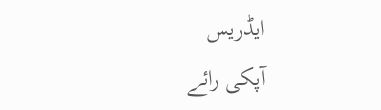ایڈریس
آپکی رائے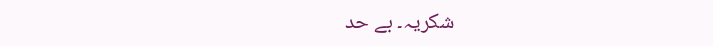شکریہ۔ بے حد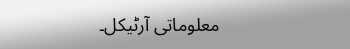معلوماتی آرٹیکل۔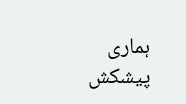ہماری پیشکش